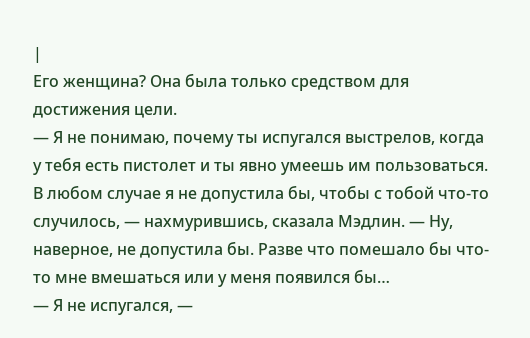|
Его женщина? Она была только средством для достижения цели.
— Я не понимаю, почему ты испугался выстрелов, когда у тебя есть пистолет и ты явно умеешь им пользоваться. В любом случае я не допустила бы, чтобы с тобой что-то случилось, — нахмурившись, сказала Мэдлин. — Ну, наверное, не допустила бы. Разве что помешало бы что-то мне вмешаться или у меня появился бы…
— Я не испугался, —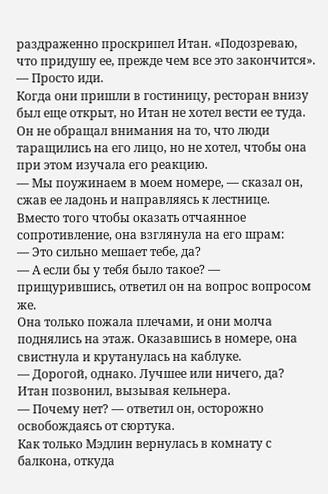раздраженно проскрипел Итан. «Подозреваю, что придушу ее, прежде чем все это закончится». — Просто иди.
Когда они пришли в гостиницу, ресторан внизу был еще открыт, но Итан не хотел вести ее туда. Он не обращал внимания на то, что люди таращились на его лицо, но не хотел, чтобы она при этом изучала его реакцию.
— Мы поужинаем в моем номере, — сказал он, сжав ее ладонь и направляясь к лестнице.
Вместо того чтобы оказать отчаянное сопротивление, она взглянула на его шрам:
— Это сильно мешает тебе, да?
— А если бы у тебя было такое? — прищурившись, ответил он на вопрос вопросом же.
Она только пожала плечами, и они молча поднялись на этаж. Оказавшись в номере, она свистнула и крутанулась на каблуке.
— Дорогой, однако. Лучшее или ничего, да?
Итан позвонил, вызывая кельнера.
— Почему нет? — ответил он, осторожно освобождаясь от сюртука.
Как только Мэдлин вернулась в комнату с балкона, откуда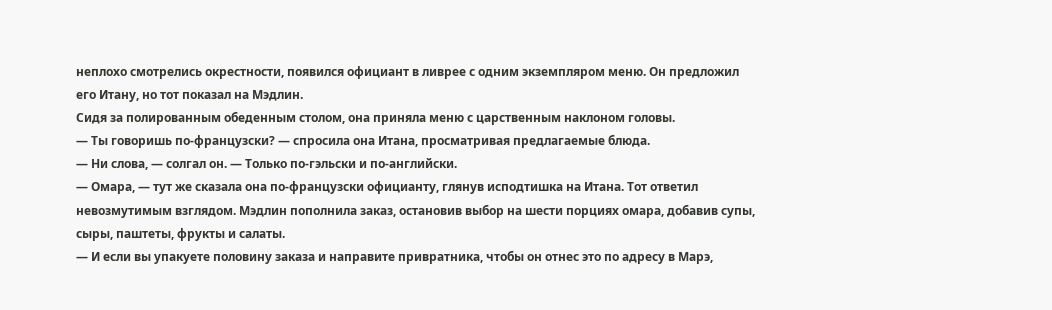неплохо смотрелись окрестности, появился официант в ливрее с одним экземпляром меню. Он предложил его Итану, но тот показал на Мэдлин.
Сидя за полированным обеденным столом, она приняла меню с царственным наклоном головы.
— Ты говоришь по-французски? — спросила она Итана, просматривая предлагаемые блюда.
— Ни слова, — солгал он. — Только по-гэльски и по-английски.
— Омара, — тут же сказала она по-французски официанту, глянув исподтишка на Итана. Тот ответил невозмутимым взглядом. Мэдлин пополнила заказ, остановив выбор на шести порциях омара, добавив супы, сыры, паштеты, фрукты и салаты.
— И если вы упакуете половину заказа и направите привратника, чтобы он отнес это по адресу в Марэ,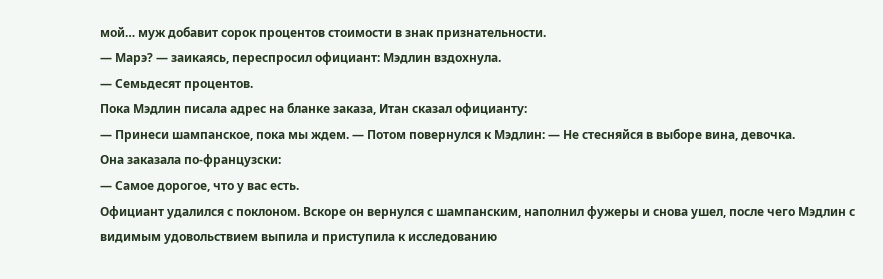мой… муж добавит сорок процентов стоимости в знак признательности.
— Марэ? — заикаясь, переспросил официант: Мэдлин вздохнула.
— Семьдесят процентов.
Пока Мэдлин писала адрес на бланке заказа, Итан сказал официанту:
— Принеси шампанское, пока мы ждем. — Потом повернулся к Мэдлин: — Не стесняйся в выборе вина, девочка.
Она заказала по-французски:
— Самое дорогое, что у вас есть.
Официант удалился с поклоном. Вскоре он вернулся с шампанским, наполнил фужеры и снова ушел, после чего Мэдлин с видимым удовольствием выпила и приступила к исследованию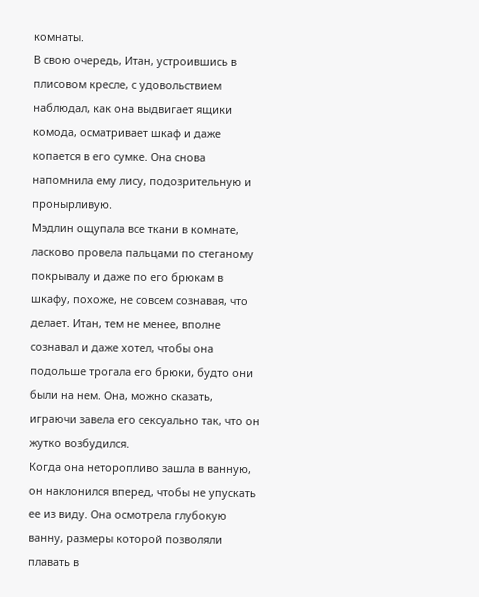комнаты.
В свою очередь, Итан, устроившись в плисовом кресле, с удовольствием наблюдал, как она выдвигает ящики комода, осматривает шкаф и даже копается в его сумке. Она снова напомнила ему лису, подозрительную и пронырливую.
Мэдлин ощупала все ткани в комнате, ласково провела пальцами по стеганому покрывалу и даже по его брюкам в шкафу, похоже, не совсем сознавая, что делает. Итан, тем не менее, вполне сознавал и даже хотел, чтобы она подольше трогала его брюки, будто они были на нем. Она, можно сказать, играючи завела его сексуально так, что он жутко возбудился.
Когда она неторопливо зашла в ванную, он наклонился вперед, чтобы не упускать ее из виду. Она осмотрела глубокую ванну, размеры которой позволяли плавать в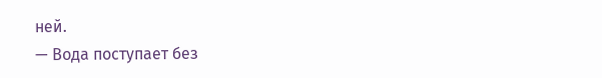ней.
— Вода поступает без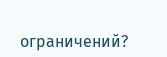ограничений?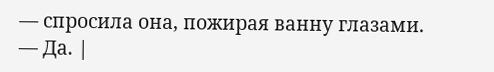— спросила она, пожирая ванну глазами.
— Да. |